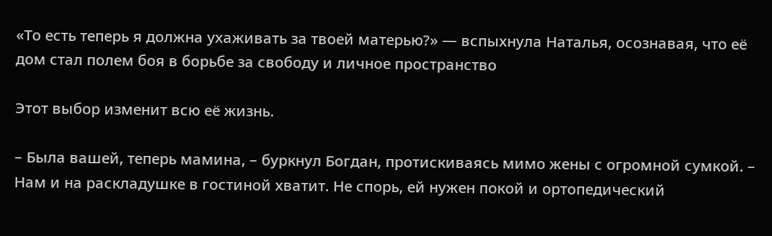«То есть теперь я должна ухаживать за твоей матерью?» — вспыхнула Наталья, осознавая, что её дом стал полем боя в борьбе за свободу и личное пространство

Этот выбор изменит всю её жизнь.

– Была вашей, теперь мамина, – буркнул Богдан, протискиваясь мимо жены с огромной сумкой. – Нам и на раскладушке в гостиной хватит. Не спорь, ей нужен покой и ортопедический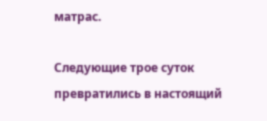матрас.

Следующие трое суток превратились в настоящий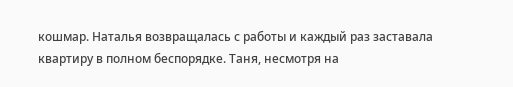кошмар. Наталья возвращалась с работы и каждый раз заставала квартиру в полном беспорядке. Таня, несмотря на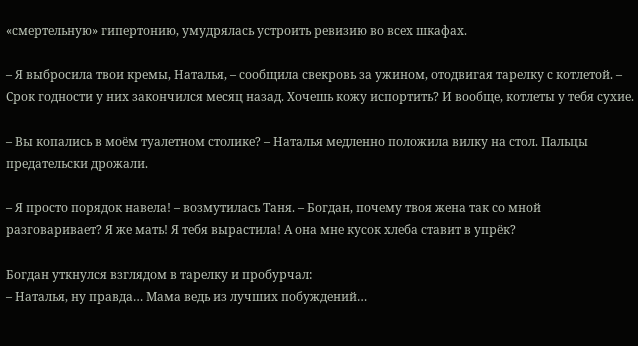«смертельную» гипертонию, умудрялась устроить ревизию во всех шкафах.

– Я выбросила твои кремы, Наталья, – сообщила свекровь за ужином, отодвигая тарелку с котлетой. – Срок годности у них закончился месяц назад. Хочешь кожу испортить? И вообще, котлеты у тебя сухие.

– Вы копались в моём туалетном столике? – Наталья медленно положила вилку на стол. Пальцы предательски дрожали.

– Я просто порядок навела! – возмутилась Таня. – Богдан, почему твоя жена так со мной разговаривает? Я же мать! Я тебя вырастила! А она мне кусок хлеба ставит в упрёк?

Богдан уткнулся взглядом в тарелку и пробурчал:
– Наталья, ну правда… Мама ведь из лучших побуждений…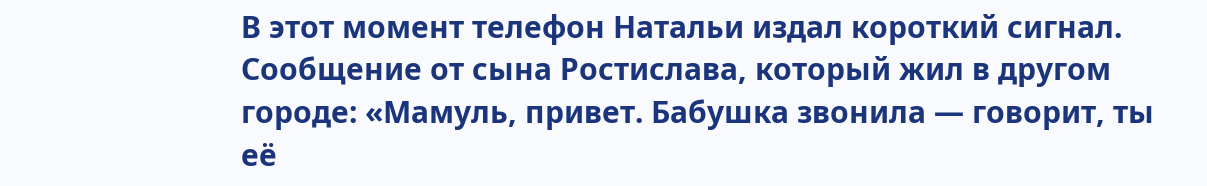В этот момент телефон Натальи издал короткий сигнал. Сообщение от сына Ростислава, который жил в другом городе: «Мамуль, привет. Бабушка звонила — говорит, ты её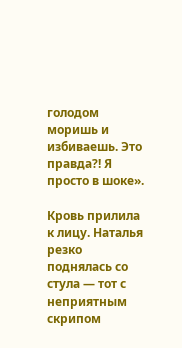голодом моришь и избиваешь. Это правда?! Я просто в шоке».

Кровь прилила к лицу. Наталья резко поднялась со стула — тот с неприятным скрипом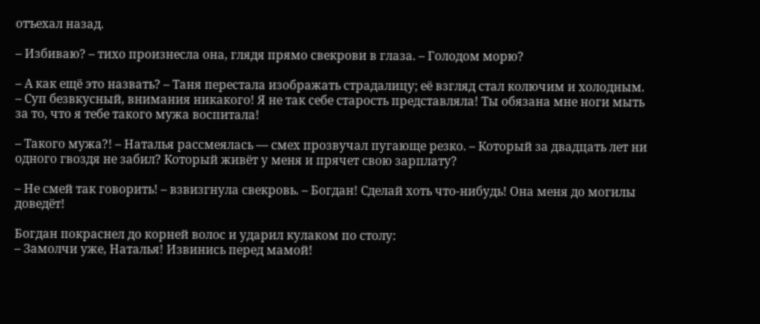отъехал назад.

– Избиваю? – тихо произнесла она, глядя прямо свекрови в глаза. – Голодом морю?

– А как ещё это назвать? – Таня перестала изображать страдалицу; её взгляд стал колючим и холодным. – Суп безвкусный, внимания никакого! Я не так себе старость представляла! Ты обязана мне ноги мыть за то, что я тебе такого мужа воспитала!

– Такого мужа?! – Наталья рассмеялась — смех прозвучал пугающе резко. – Который за двадцать лет ни одного гвоздя не забил? Который живёт у меня и прячет свою зарплату?

– Не смей так говорить! – взвизгнула свекровь. – Богдан! Сделай хоть что-нибудь! Она меня до могилы доведёт!

Богдан покраснел до корней волос и ударил кулаком по столу:
– Замолчи уже, Наталья! Извинись перед мамой!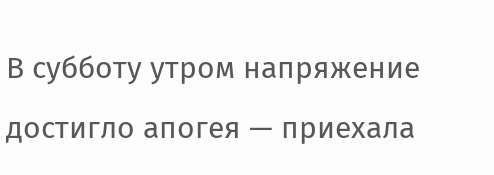В субботу утром напряжение достигло апогея — приехала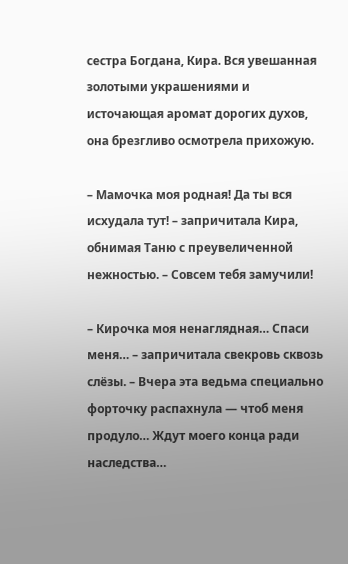сестра Богдана, Кира. Вся увешанная золотыми украшениями и источающая аромат дорогих духов, она брезгливо осмотрела прихожую.

– Мамочка моя родная! Да ты вся исхудала тут! – запричитала Кира, обнимая Таню с преувеличенной нежностью. – Совсем тебя замучили!

– Кирочка моя ненаглядная… Спаси меня… – запричитала свекровь сквозь слёзы. – Вчера эта ведьма специально форточку распахнула — чтоб меня продуло… Ждут моего конца ради наследства…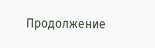Продолжение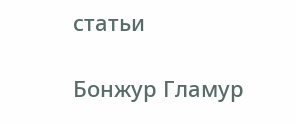статьи

Бонжур Гламур